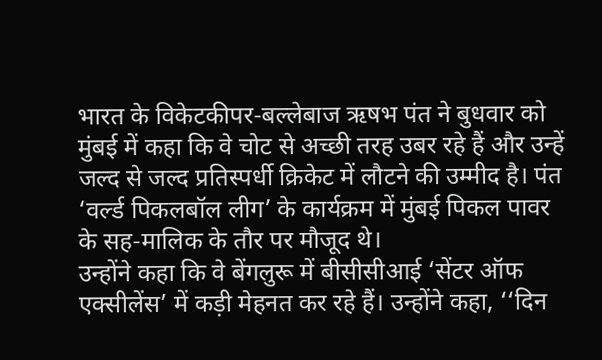भारत के विकेटकीपर-बल्लेबाज ऋषभ पंत ने बुधवार को मुंबई में कहा कि वे चोट से अच्छी तरह उबर रहे हैं और उन्हें जल्द से जल्द प्रतिस्पर्धी क्रिकेट में लौटने की उम्मीद है। पंत ‘वर्ल्ड पिकलबॉल लीग’ के कार्यक्रम में मुंबई पिकल पावर के सह-मालिक के तौर पर मौजूद थे।
उन्होंने कहा कि वे बेंगलुरू में बीसीसीआई ‘सेंटर ऑफ एक्सीलेंस’ में कड़ी मेहनत कर रहे हैं। उन्होंने कहा, ‘‘दिन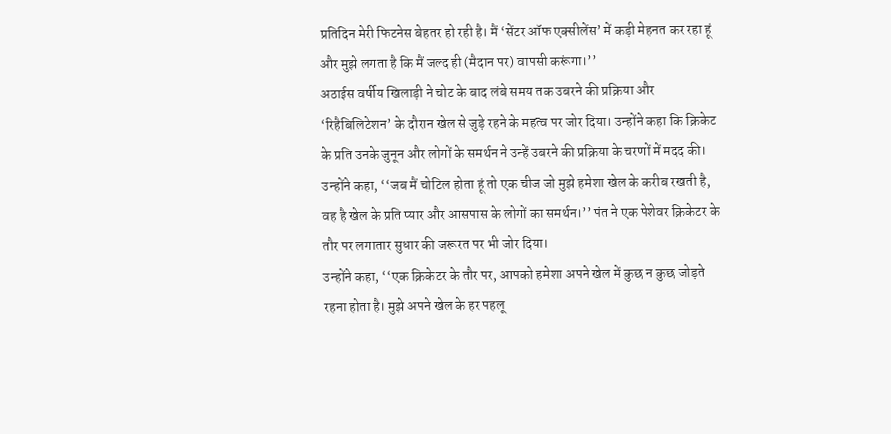प्रतिदिन मेरी फिटनेस बेहतर हो रही है। मैं ‘सेंटर ऑफ एक्सीलेंस’ में कड़ी मेहनत कर रहा हूं और मुझे लगता है कि मैं जल्द ही (मैदान पर) वापसी करूंगा।’’
अठाईस वर्षीय खिलाड़ी ने चोट के बाद लंबे समय तक उबरने की प्रक्रिया और ‘रिहैबिलिटेशन’ के दौरान खेल से जुड़े रहने के महत्व पर जोर दिया। उन्होंने कहा कि क्रिकेट के प्रति उनके जुनून और लोगों के समर्थन ने उन्हें उबरने की प्रक्रिया के चरणों में मदद की।
उन्होंने कहा, ‘‘जब मैं चोटिल होता हूं तो एक चीज जो मुझे हमेशा खेल के करीब रखती है, वह है खेल के प्रति प्यार और आसपास के लोगों का समर्थन।’’ पंत ने एक पेशेवर क्रिकेटर के तौर पर लगातार सुधार की जरूरत पर भी जोर दिया।
उन्होंने कहा, ‘‘एक क्रिकेटर के तौर पर, आपको हमेशा अपने खेल में कुछ न कुछ जोड़ते रहना होता है। मुझे अपने खेल के हर पहलू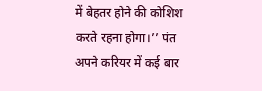में बेहतर होने की कोशिश करते रहना होगा।’’ पंत अपने करियर में कई बार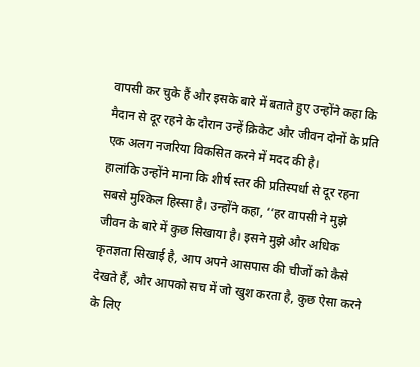वापसी कर चुके हैं और इसके बारे में बताते हुए उन्होंने कहा कि मैदान से दूर रहने के दौरान उन्हें क्रिकेट और जीवन दोनों के प्रति एक अलग नजरिया विकसित करने में मदद की है।
हालांकि उन्होंने माना कि शीर्ष स्तर की प्रतिस्पर्धा से दूर रहना सबसे मुश्किल हिस्सा है। उन्होंने कहा, ‘‘हर वापसी ने मुझे जीवन के बारे में कुछ सिखाया है। इसने मुझे और अधिक कृतज्ञता सिखाई है, आप अपने आसपास की चीजों को कैसे देखते हैं, और आपको सच में जो खुश करता है, कुछ ऐसा करने के लिए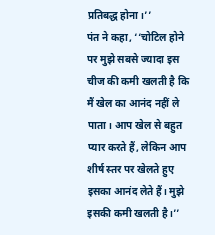प्रतिबद्ध होना।’’
पंत ने कहा, ‘‘चोटिल होने पर मुझे सबसे ज्यादा इस चीज की कमी खलती है कि मैं खेल का आनंद नहीं ले पाता। आप खेल से बहुत प्यार करते हैं, लेकिन आप शीर्ष स्तर पर खेलते हुए इसका आनंद लेते हैं। मुझे इसकी कमी खलती है।’’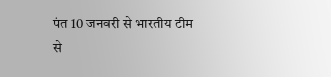पंत 10 जनवरी से भारतीय टीम से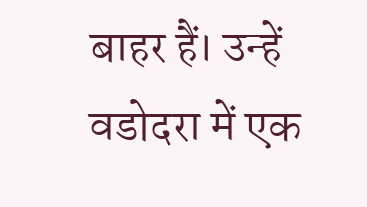बाहर हैं। उन्हें वडोदरा में एक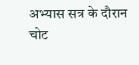अभ्यास सत्र के दौरान चोट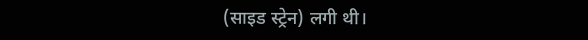(साइड स्ट्रेन) लगी थी।